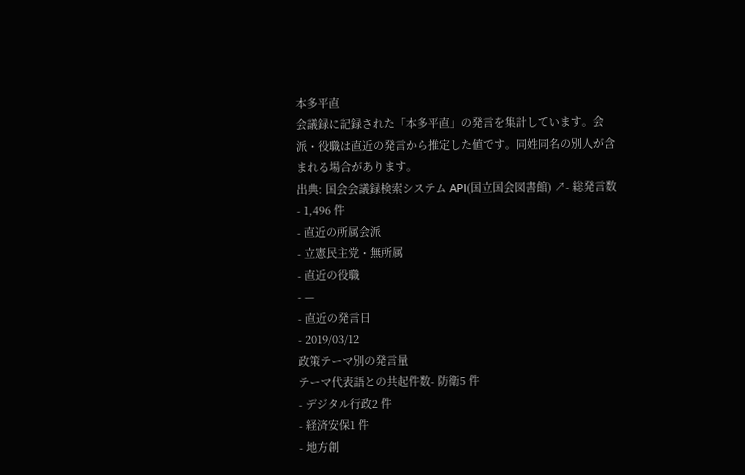本多平直
会議録に記録された「本多平直」の発言を集計しています。会派・役職は直近の発言から推定した値です。同姓同名の別人が含まれる場合があります。
出典: 国会会議録検索システム API(国立国会図書館) ↗- 総発言数
- 1,496 件
- 直近の所属会派
- 立憲民主党・無所属
- 直近の役職
- —
- 直近の発言日
- 2019/03/12
政策テーマ別の発言量
テーマ代表語との共起件数- 防衛5 件
- デジタル行政2 件
- 経済安保1 件
- 地方創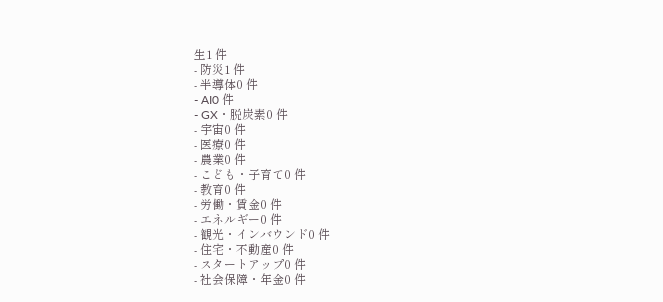生1 件
- 防災1 件
- 半導体0 件
- AI0 件
- GX・脱炭素0 件
- 宇宙0 件
- 医療0 件
- 農業0 件
- こども・子育て0 件
- 教育0 件
- 労働・賃金0 件
- エネルギー0 件
- 観光・インバウンド0 件
- 住宅・不動産0 件
- スタートアップ0 件
- 社会保障・年金0 件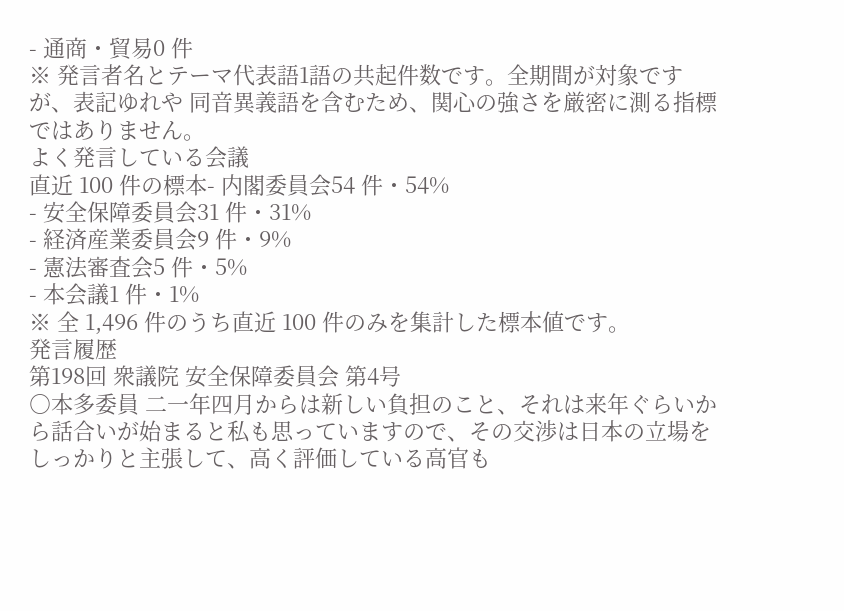- 通商・貿易0 件
※ 発言者名とテーマ代表語1語の共起件数です。全期間が対象ですが、表記ゆれや 同音異義語を含むため、関心の強さを厳密に測る指標ではありません。
よく発言している会議
直近 100 件の標本- 内閣委員会54 件・54%
- 安全保障委員会31 件・31%
- 経済産業委員会9 件・9%
- 憲法審査会5 件・5%
- 本会議1 件・1%
※ 全 1,496 件のうち直近 100 件のみを集計した標本値です。
発言履歴
第198回 衆議院 安全保障委員会 第4号
○本多委員 二一年四月からは新しい負担のこと、それは来年ぐらいから話合いが始まると私も思っていますので、その交渉は日本の立場をしっかりと主張して、高く評価している高官も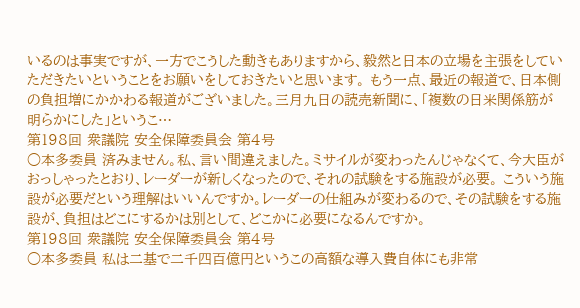いるのは事実ですが、一方でこうした動きもありますから、毅然と日本の立場を主張をしていただきたいということをお願いをしておきたいと思います。 もう一点、最近の報道で、日本側の負担増にかかわる報道がございました。三月九日の読売新聞に、「複数の日米関係筋が明らかにした」というこ…
第198回 衆議院 安全保障委員会 第4号
○本多委員 済みません。私、言い間違えました。ミサイルが変わったんじゃなくて、今大臣がおっしゃったとおり、レーダーが新しくなったので、それの試験をする施設が必要。 こういう施設が必要だという理解はいいんですか。レーダーの仕組みが変わるので、その試験をする施設が、負担はどこにするかは別として、どこかに必要になるんですか。
第198回 衆議院 安全保障委員会 第4号
○本多委員 私は二基で二千四百億円というこの高額な導入費自体にも非常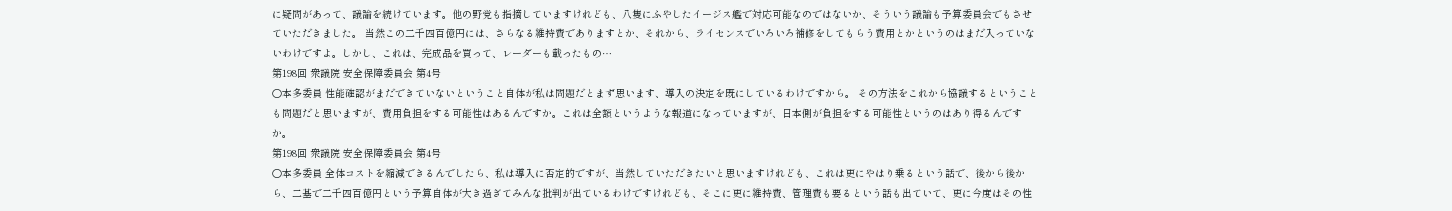に疑問があって、議論を続けています。他の野党も指摘していますけれども、八隻にふやしたイージス艦で対応可能なのではないか、そういう議論も予算委員会でもさせていただきました。 当然この二千四百億円には、さらなる維持費でありますとか、それから、ライセンスでいろいろ補修をしてもらう費用とかというのはまだ入っていないわけですよ。しかし、これは、完成品を買って、レーダーも載ったもの…
第198回 衆議院 安全保障委員会 第4号
○本多委員 性能確認がまだできていないということ自体が私は問題だとまず思います、導入の決定を既にしているわけですから。 その方法をこれから協議するということも問題だと思いますが、費用負担をする可能性はあるんですか。これは全額というような報道になっていますが、日本側が負担をする可能性というのはあり得るんですか。
第198回 衆議院 安全保障委員会 第4号
○本多委員 全体コストを縮減できるんでしたら、私は導入に否定的ですが、当然していただきたいと思いますけれども、これは更にやはり乗るという話で、後から後から、二基で二千四百億円という予算自体が大き過ぎてみんな批判が出ているわけですけれども、そこに更に維持費、管理費も要るという話も出ていて、更に今度はその性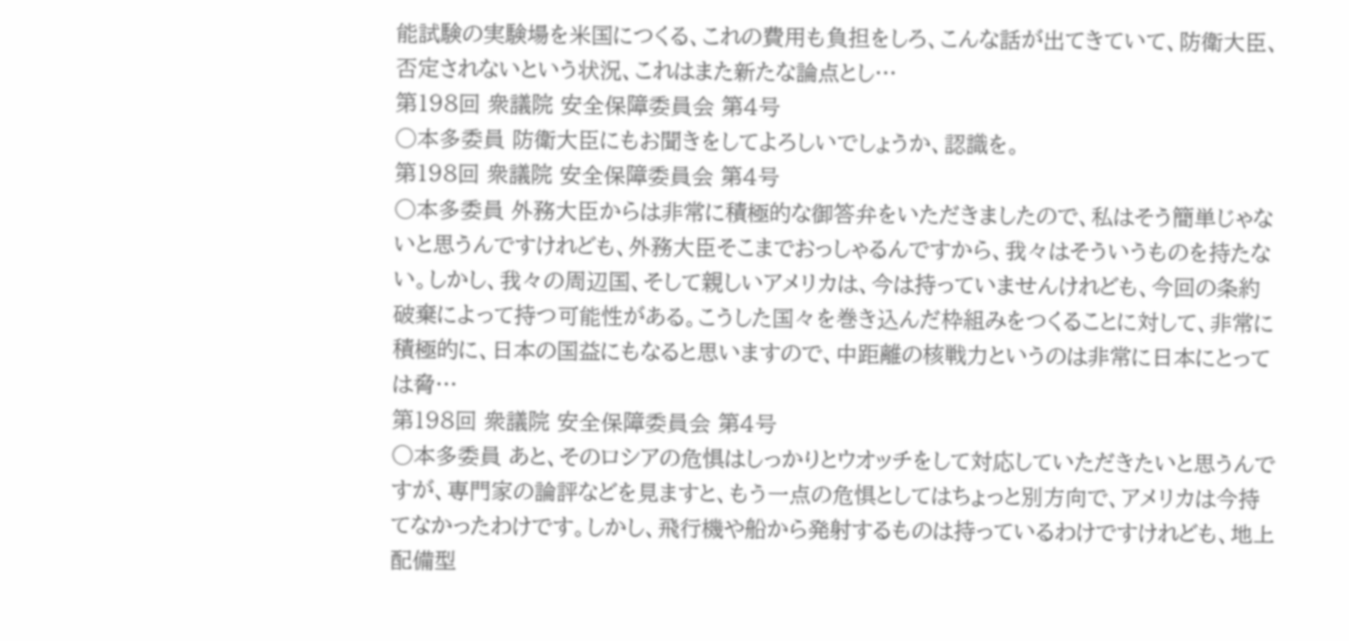能試験の実験場を米国につくる、これの費用も負担をしろ、こんな話が出てきていて、防衛大臣、否定されないという状況、これはまた新たな論点とし…
第198回 衆議院 安全保障委員会 第4号
○本多委員 防衛大臣にもお聞きをしてよろしいでしょうか、認識を。
第198回 衆議院 安全保障委員会 第4号
○本多委員 外務大臣からは非常に積極的な御答弁をいただきましたので、私はそう簡単じゃないと思うんですけれども、外務大臣そこまでおっしゃるんですから、我々はそういうものを持たない。しかし、我々の周辺国、そして親しいアメリカは、今は持っていませんけれども、今回の条約破棄によって持つ可能性がある。こうした国々を巻き込んだ枠組みをつくることに対して、非常に積極的に、日本の国益にもなると思いますので、中距離の核戦力というのは非常に日本にとっては脅…
第198回 衆議院 安全保障委員会 第4号
○本多委員 あと、そのロシアの危惧はしっかりとウオッチをして対応していただきたいと思うんですが、専門家の論評などを見ますと、もう一点の危惧としてはちょっと別方向で、アメリカは今持てなかったわけです。しかし、飛行機や船から発射するものは持っているわけですけれども、地上配備型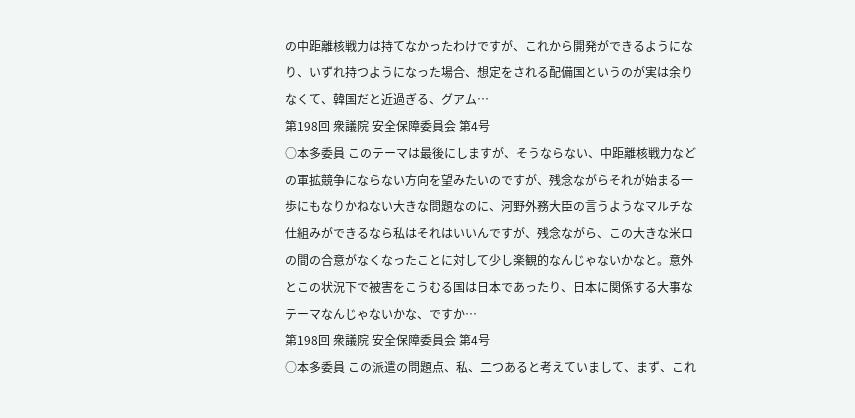の中距離核戦力は持てなかったわけですが、これから開発ができるようになり、いずれ持つようになった場合、想定をされる配備国というのが実は余りなくて、韓国だと近過ぎる、グアム…
第198回 衆議院 安全保障委員会 第4号
○本多委員 このテーマは最後にしますが、そうならない、中距離核戦力などの軍拡競争にならない方向を望みたいのですが、残念ながらそれが始まる一歩にもなりかねない大きな問題なのに、河野外務大臣の言うようなマルチな仕組みができるなら私はそれはいいんですが、残念ながら、この大きな米ロの間の合意がなくなったことに対して少し楽観的なんじゃないかなと。意外とこの状況下で被害をこうむる国は日本であったり、日本に関係する大事なテーマなんじゃないかな、ですか…
第198回 衆議院 安全保障委員会 第4号
○本多委員 この派遣の問題点、私、二つあると考えていまして、まず、これ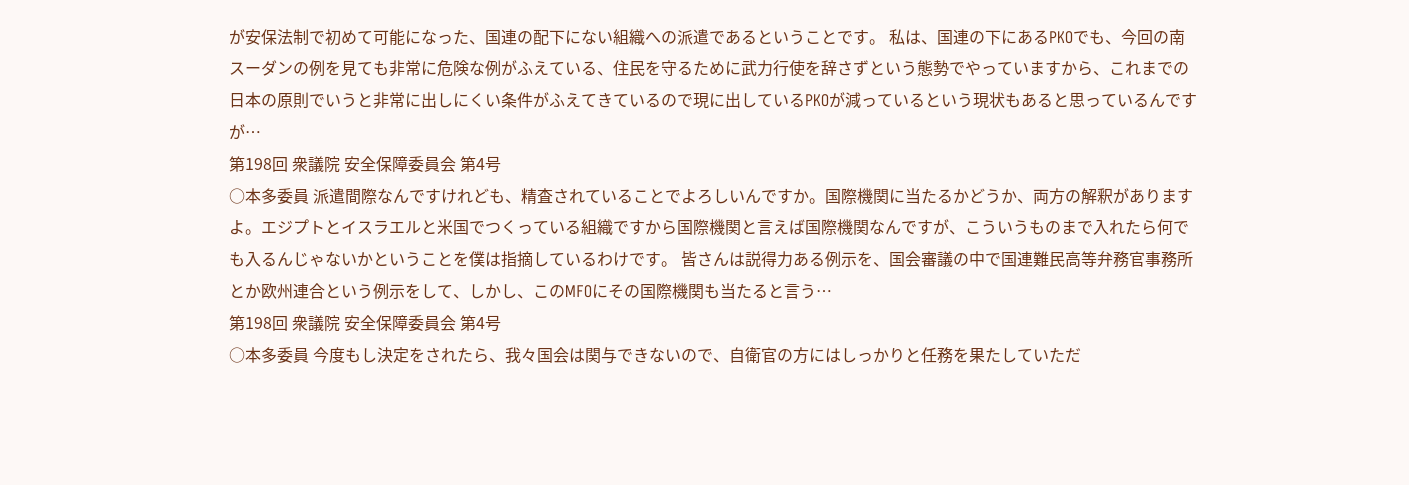が安保法制で初めて可能になった、国連の配下にない組織への派遣であるということです。 私は、国連の下にあるPKOでも、今回の南スーダンの例を見ても非常に危険な例がふえている、住民を守るために武力行使を辞さずという態勢でやっていますから、これまでの日本の原則でいうと非常に出しにくい条件がふえてきているので現に出しているPKOが減っているという現状もあると思っているんですが…
第198回 衆議院 安全保障委員会 第4号
○本多委員 派遣間際なんですけれども、精査されていることでよろしいんですか。国際機関に当たるかどうか、両方の解釈がありますよ。エジプトとイスラエルと米国でつくっている組織ですから国際機関と言えば国際機関なんですが、こういうものまで入れたら何でも入るんじゃないかということを僕は指摘しているわけです。 皆さんは説得力ある例示を、国会審議の中で国連難民高等弁務官事務所とか欧州連合という例示をして、しかし、このMFOにその国際機関も当たると言う…
第198回 衆議院 安全保障委員会 第4号
○本多委員 今度もし決定をされたら、我々国会は関与できないので、自衛官の方にはしっかりと任務を果たしていただ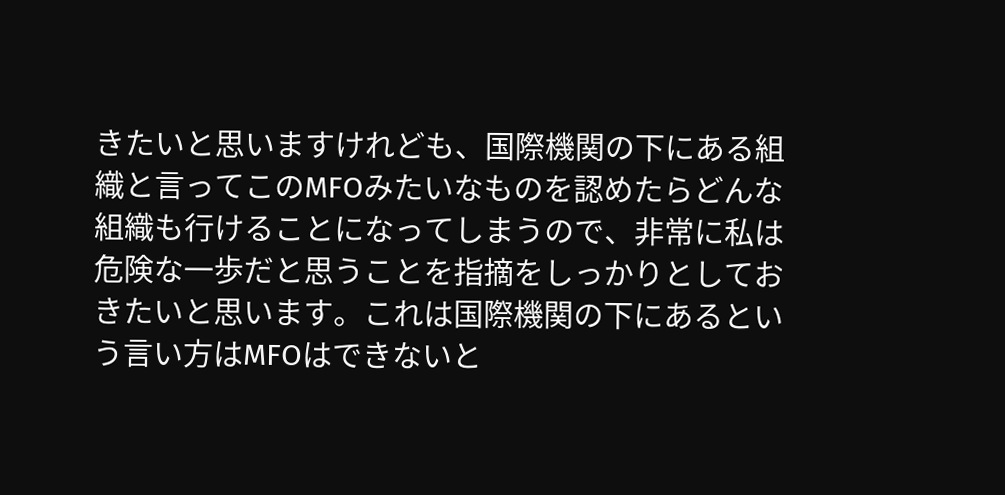きたいと思いますけれども、国際機関の下にある組織と言ってこのMFOみたいなものを認めたらどんな組織も行けることになってしまうので、非常に私は危険な一歩だと思うことを指摘をしっかりとしておきたいと思います。これは国際機関の下にあるという言い方はMFOはできないと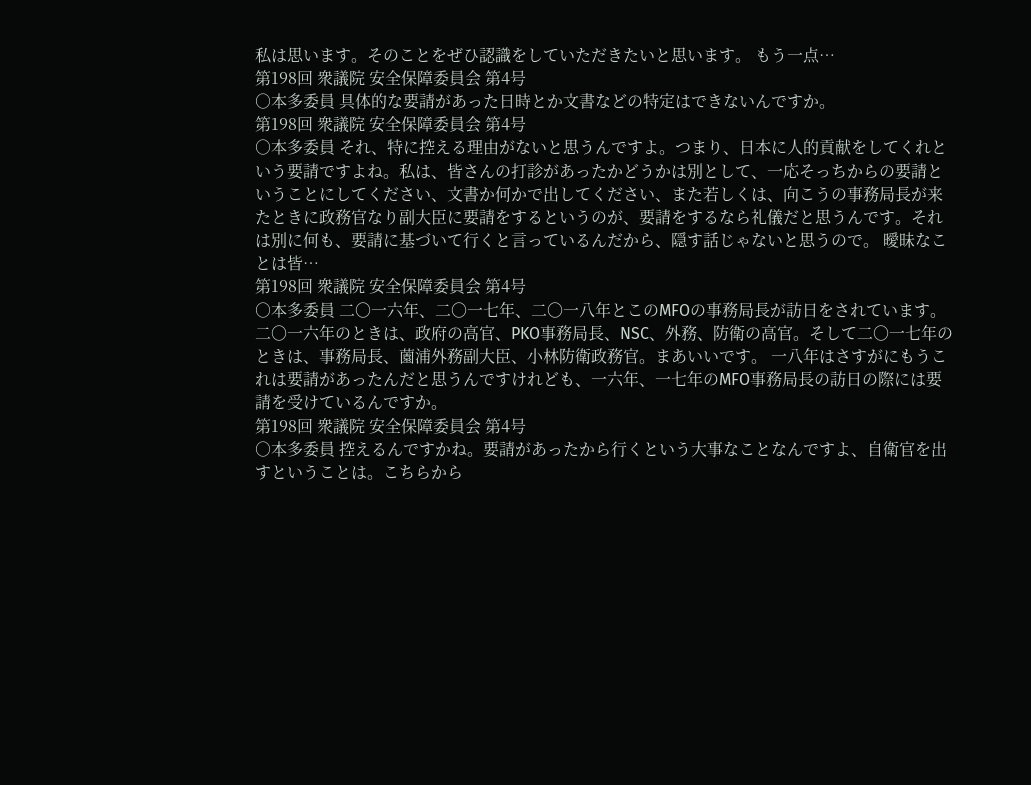私は思います。そのことをぜひ認識をしていただきたいと思います。 もう一点…
第198回 衆議院 安全保障委員会 第4号
○本多委員 具体的な要請があった日時とか文書などの特定はできないんですか。
第198回 衆議院 安全保障委員会 第4号
○本多委員 それ、特に控える理由がないと思うんですよ。つまり、日本に人的貢献をしてくれという要請ですよね。私は、皆さんの打診があったかどうかは別として、一応そっちからの要請ということにしてください、文書か何かで出してください、また若しくは、向こうの事務局長が来たときに政務官なり副大臣に要請をするというのが、要請をするなら礼儀だと思うんです。それは別に何も、要請に基づいて行くと言っているんだから、隠す話じゃないと思うので。 曖昧なことは皆…
第198回 衆議院 安全保障委員会 第4号
○本多委員 二〇一六年、二〇一七年、二〇一八年とこのMFOの事務局長が訪日をされています。 二〇一六年のときは、政府の高官、PKO事務局長、NSC、外務、防衛の高官。そして二〇一七年のときは、事務局長、薗浦外務副大臣、小林防衛政務官。まあいいです。 一八年はさすがにもうこれは要請があったんだと思うんですけれども、一六年、一七年のMFO事務局長の訪日の際には要請を受けているんですか。
第198回 衆議院 安全保障委員会 第4号
○本多委員 控えるんですかね。要請があったから行くという大事なことなんですよ、自衛官を出すということは。こちらから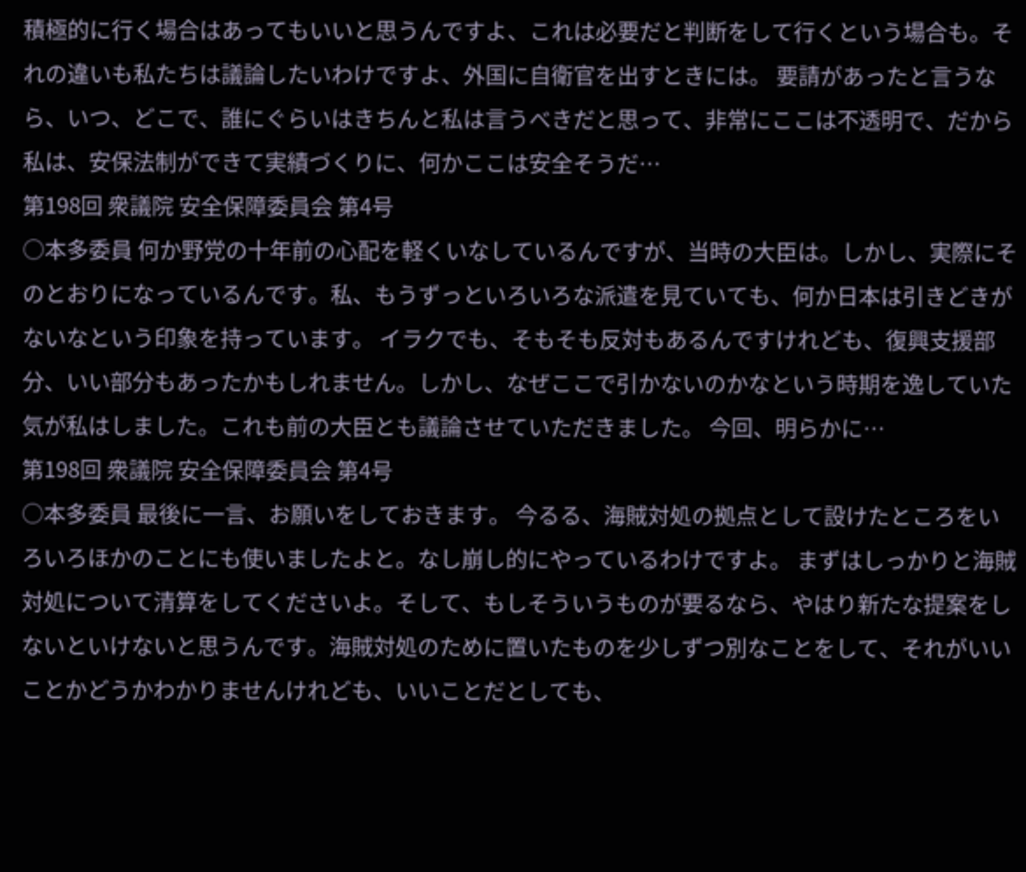積極的に行く場合はあってもいいと思うんですよ、これは必要だと判断をして行くという場合も。それの違いも私たちは議論したいわけですよ、外国に自衛官を出すときには。 要請があったと言うなら、いつ、どこで、誰にぐらいはきちんと私は言うべきだと思って、非常にここは不透明で、だから私は、安保法制ができて実績づくりに、何かここは安全そうだ…
第198回 衆議院 安全保障委員会 第4号
○本多委員 何か野党の十年前の心配を軽くいなしているんですが、当時の大臣は。しかし、実際にそのとおりになっているんです。私、もうずっといろいろな派遣を見ていても、何か日本は引きどきがないなという印象を持っています。 イラクでも、そもそも反対もあるんですけれども、復興支援部分、いい部分もあったかもしれません。しかし、なぜここで引かないのかなという時期を逸していた気が私はしました。これも前の大臣とも議論させていただきました。 今回、明らかに…
第198回 衆議院 安全保障委員会 第4号
○本多委員 最後に一言、お願いをしておきます。 今るる、海賊対処の拠点として設けたところをいろいろほかのことにも使いましたよと。なし崩し的にやっているわけですよ。 まずはしっかりと海賊対処について清算をしてくださいよ。そして、もしそういうものが要るなら、やはり新たな提案をしないといけないと思うんです。海賊対処のために置いたものを少しずつ別なことをして、それがいいことかどうかわかりませんけれども、いいことだとしても、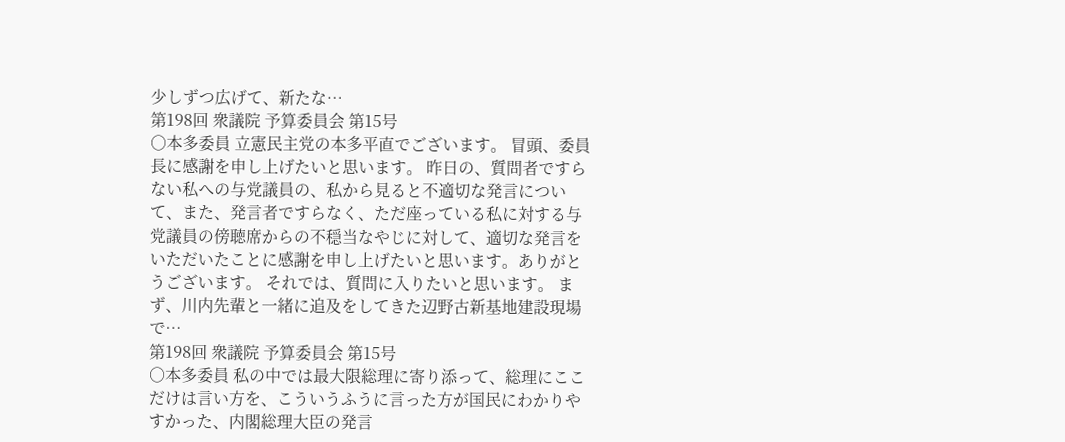少しずつ広げて、新たな…
第198回 衆議院 予算委員会 第15号
○本多委員 立憲民主党の本多平直でございます。 冒頭、委員長に感謝を申し上げたいと思います。 昨日の、質問者ですらない私への与党議員の、私から見ると不適切な発言について、また、発言者ですらなく、ただ座っている私に対する与党議員の傍聴席からの不穏当なやじに対して、適切な発言をいただいたことに感謝を申し上げたいと思います。ありがとうございます。 それでは、質問に入りたいと思います。 まず、川内先輩と一緒に追及をしてきた辺野古新基地建設現場で…
第198回 衆議院 予算委員会 第15号
○本多委員 私の中では最大限総理に寄り添って、総理にここだけは言い方を、こういうふうに言った方が国民にわかりやすかった、内閣総理大臣の発言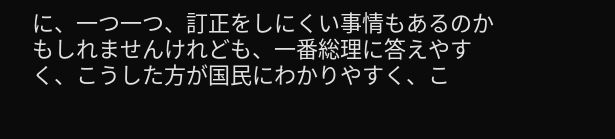に、一つ一つ、訂正をしにくい事情もあるのかもしれませんけれども、一番総理に答えやすく、こうした方が国民にわかりやすく、こ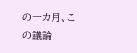の一カ月、この議論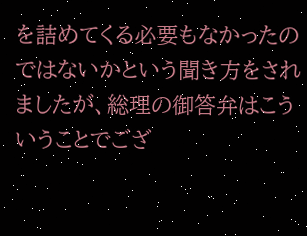を詰めてくる必要もなかったのではないかという聞き方をされましたが、総理の御答弁はこういうことでござ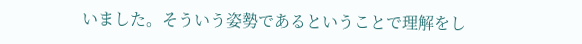いました。そういう姿勢であるということで理解をし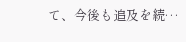て、今後も追及を続…